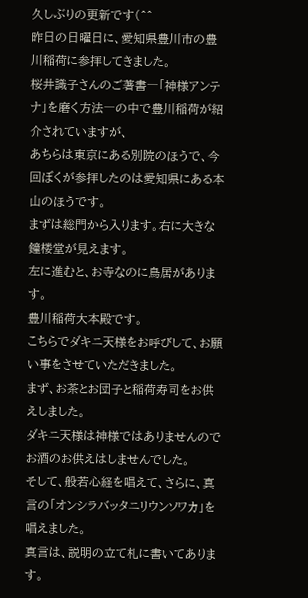久しぶりの更新です(^^
昨日の日曜日に、愛知県豊川市の豊川稲荷に参拝してきました。
桜井識子さんのご著書―「神様アンテナ」を磨く方法―の中で豊川稲荷が紹介されていますが、
あちらは東京にある別院のほうで、今回ぼくが参拝したのは愛知県にある本山のほうです。
まずは総門から入ります。右に大きな鐘楼堂が見えます。
左に進むと、お寺なのに鳥居があります。
豊川稲荷大本殿です。
こちらでダキニ天様をお呼びして、お願い事をさせていただきました。
まず、お茶とお団子と稲荷寿司をお供えしました。
ダキニ天様は神様ではありませんのでお酒のお供えはしませんでした。
そして、般若心経を唱えて、さらに、真言の「オンシラバッタニリウンソワカ」を唱えました。
真言は、説明の立て札に書いてあります。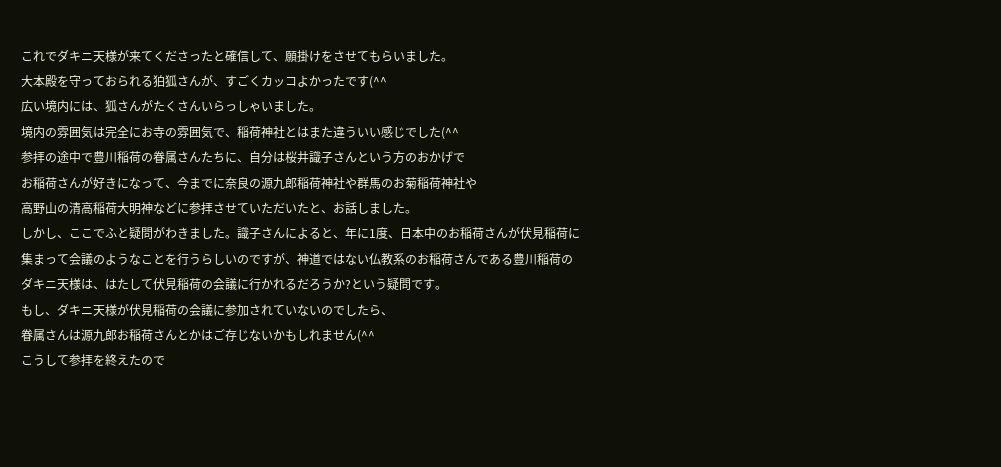これでダキニ天様が来てくださったと確信して、願掛けをさせてもらいました。
大本殿を守っておられる狛狐さんが、すごくカッコよかったです(^^
広い境内には、狐さんがたくさんいらっしゃいました。
境内の雰囲気は完全にお寺の雰囲気で、稲荷神社とはまた違ういい感じでした(^^
参拝の途中で豊川稲荷の眷属さんたちに、自分は桜井識子さんという方のおかげで
お稲荷さんが好きになって、今までに奈良の源九郎稲荷神社や群馬のお菊稲荷神社や
高野山の清高稲荷大明神などに参拝させていただいたと、お話しました。
しかし、ここでふと疑問がわきました。識子さんによると、年に1度、日本中のお稲荷さんが伏見稲荷に
集まって会議のようなことを行うらしいのですが、神道ではない仏教系のお稲荷さんである豊川稲荷の
ダキニ天様は、はたして伏見稲荷の会議に行かれるだろうか?という疑問です。
もし、ダキニ天様が伏見稲荷の会議に参加されていないのでしたら、
眷属さんは源九郎お稲荷さんとかはご存じないかもしれません(^^
こうして参拝を終えたので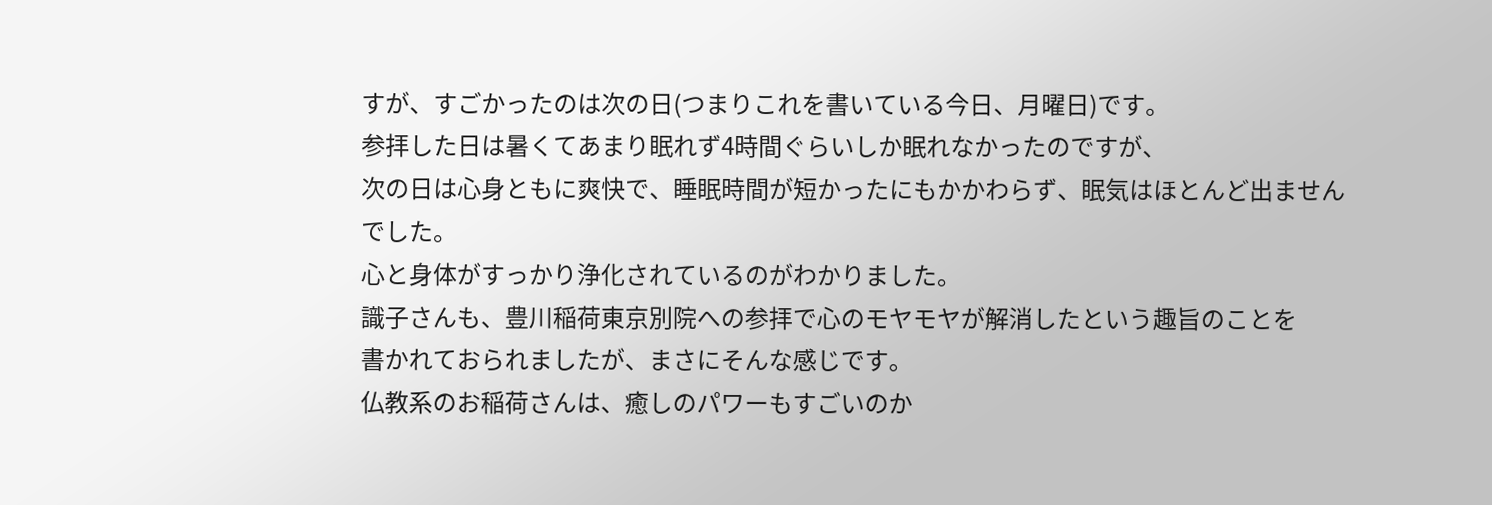すが、すごかったのは次の日(つまりこれを書いている今日、月曜日)です。
参拝した日は暑くてあまり眠れず4時間ぐらいしか眠れなかったのですが、
次の日は心身ともに爽快で、睡眠時間が短かったにもかかわらず、眠気はほとんど出ませんでした。
心と身体がすっかり浄化されているのがわかりました。
識子さんも、豊川稲荷東京別院への参拝で心のモヤモヤが解消したという趣旨のことを
書かれておられましたが、まさにそんな感じです。
仏教系のお稲荷さんは、癒しのパワーもすごいのか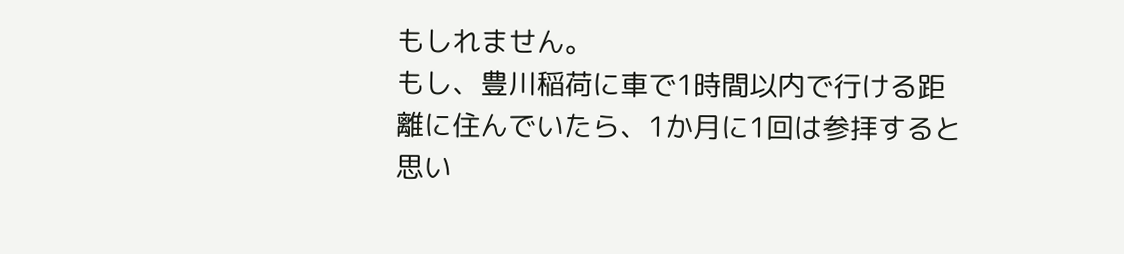もしれません。
もし、豊川稲荷に車で1時間以内で行ける距離に住んでいたら、1か月に1回は参拝すると思い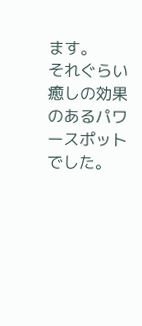ます。
それぐらい癒しの効果のあるパワースポットでした。